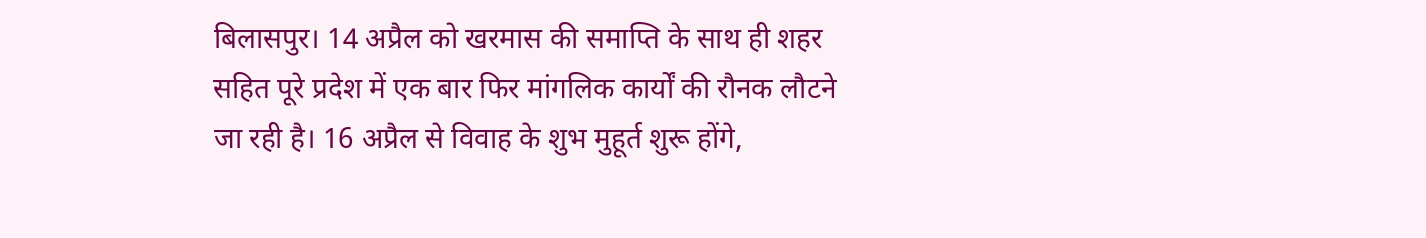बिलासपुर। 14 अप्रैल को खरमास की समाप्ति के साथ ही शहर सहित पूरे प्रदेश में एक बार फिर मांगलिक कार्यों की रौनक लौटने जा रही है। 16 अप्रैल से विवाह के शुभ मुहूर्त शुरू होंगे,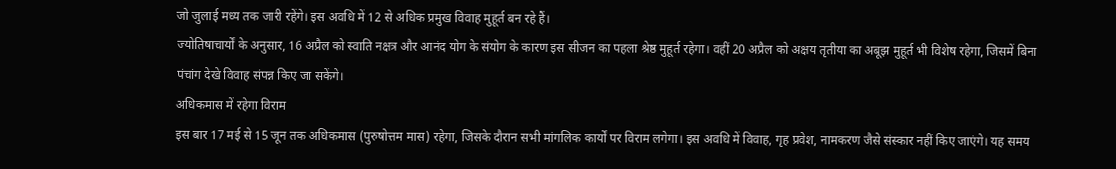जो जुलाई मध्य तक जारी रहेंगे। इस अवधि में 12 से अधिक प्रमुख विवाह मुहूर्त बन रहे हैं।
ज्योतिषाचार्यों के अनुसार, 16 अप्रैल को स्वाति नक्षत्र और आनंद योग के संयोग के कारण इस सीजन का पहला श्रेष्ठ मुहूर्त रहेगा। वहीं 20 अप्रैल को अक्षय तृतीया का अबूझ मुहूर्त भी विशेष रहेगा, जिसमें बिना पंचांग देखे विवाह संपन्न किए जा सकेंगे।
अधिकमास में रहेगा विराम
इस बार 17 मई से 15 जून तक अधिकमास (पुरुषोत्तम मास) रहेगा, जिसके दौरान सभी मांगलिक कार्यों पर विराम लगेगा। इस अवधि में विवाह, गृह प्रवेश, नामकरण जैसे संस्कार नहीं किए जाएंगे। यह समय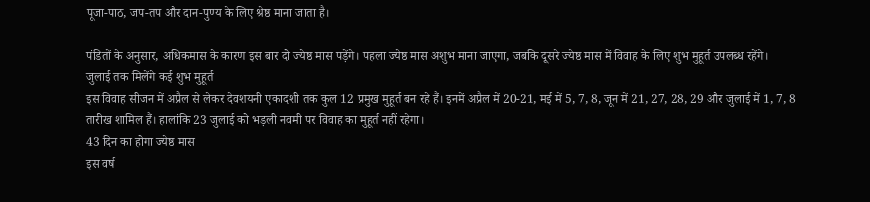पूजा-पाठ, जप-तप और दान-पुण्य के लिए श्रेष्ठ माना जाता है।

पंडितों के अनुसार, अधिकमास के कारण इस बार दो ज्येष्ठ मास पड़ेंगे। पहला ज्येष्ठ मास अशुभ माना जाएगा, जबकि दूसरे ज्येष्ठ मास में विवाह के लिए शुभ मुहूर्त उपलब्ध रहेंगे।
जुलाई तक मिलेंगे कई शुभ मुहूर्त
इस विवाह सीजन में अप्रैल से लेकर देवशयनी एकादशी तक कुल 12 प्रमुख मुहूर्त बन रहे हैं। इनमें अप्रैल में 20-21, मई में 5, 7, 8, जून में 21, 27, 28, 29 और जुलाई में 1, 7, 8 तारीख शामिल हैं। हालांकि 23 जुलाई को भड़ली नवमी पर विवाह का मुहूर्त नहीं रहेगा।
43 दिन का होगा ज्येष्ठ मास
इस वर्ष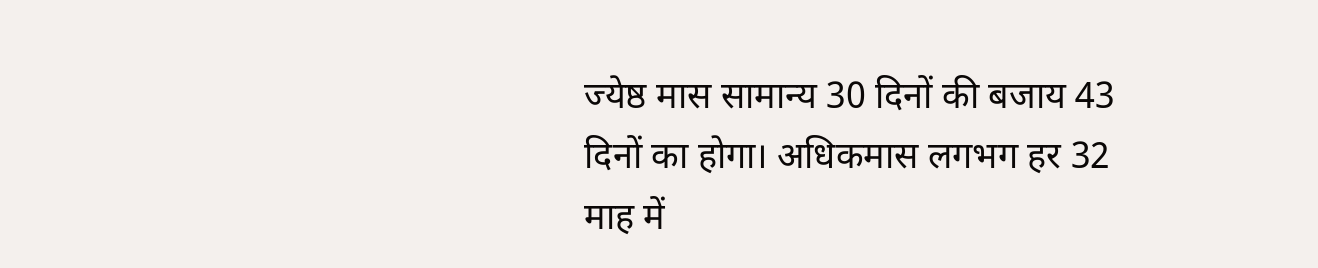ज्येष्ठ मास सामान्य 30 दिनों की बजाय 43 दिनों का होगा। अधिकमास लगभग हर 32 माह में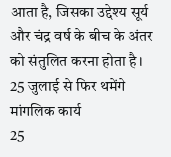आता है, जिसका उद्देश्य सूर्य और चंद्र वर्ष के बीच के अंतर को संतुलित करना होता है।
25 जुलाई से फिर थमेंगे मांगलिक कार्य
25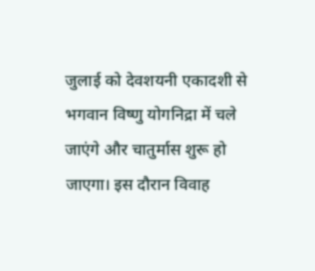जुलाई को देवशयनी एकादशी से भगवान विष्णु योगनिद्रा में चले जाएंगे और चातुर्मास शुरू हो जाएगा। इस दौरान विवाह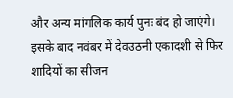और अन्य मांगलिक कार्य पुनः बंद हो जाएंगे। इसके बाद नवंबर में देवउठनी एकादशी से फिर शादियों का सीजन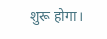शुरू होगा।